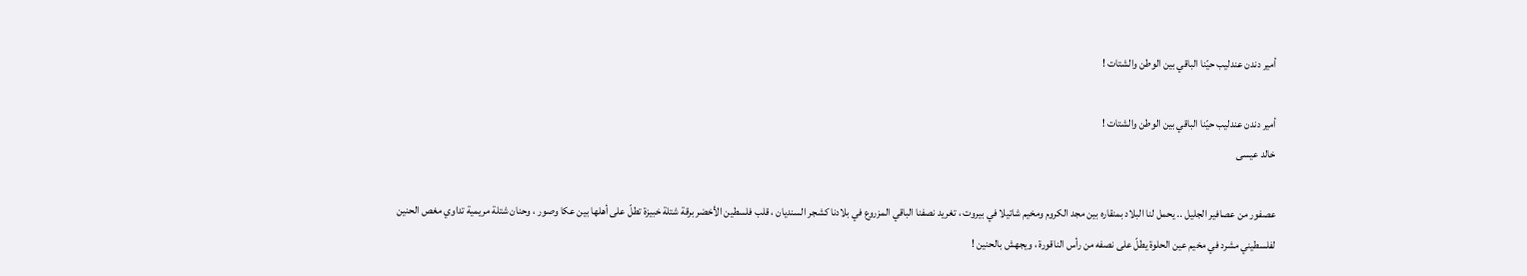أمير دندن عندليب حيّنا الباقي بين الوطن والشتات !

أمير دندن عندليب حيّنا الباقي بين الوطن والشتات !
خالد عيسى

عصفور من عصافير الجليل .. يحمل لنا البلاد بمنقاره بين مجد الكروم ومخيم شاتيلا في بيروت ، تغريد نصفنا الباقي المزروع في بلادنا كشجر السنديان ، قلب فلسطين الأخضر برقة شتلة خبيزة تطلّ على أهلها بين عكا وصور ، وحنان شتلة مريمية تداوي مغص الحنين لفلسطيني مشرد في مخيم عين الحلوة يطلّ على نصفه من رأس الناقورة ، ويجهش بالحنين !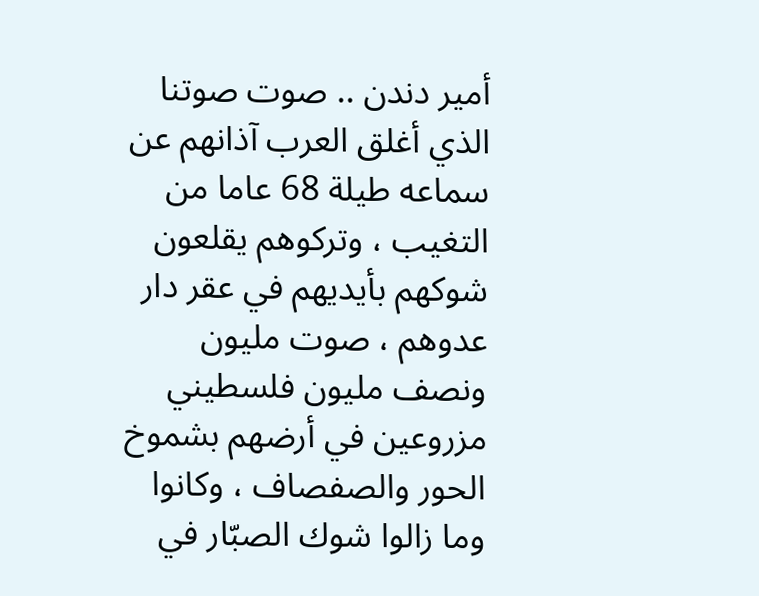أمير دندن .. صوت صوتنا الذي أغلق العرب آذانهم عن سماعه طيلة 68 عاما من التغيب ، وتركوهم يقلعون شوكهم بأيديهم في عقر دار عدوهم ، صوت مليون ونصف مليون فلسطيني مزروعين في أرضهم بشموخ الحور والصفصاف ، وكانوا وما زالوا شوك الصبّار في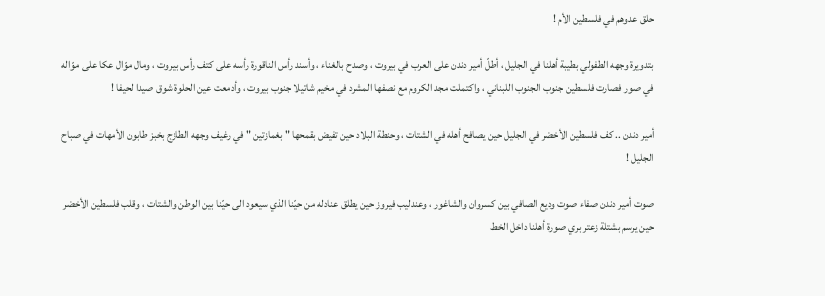حلق عدوهم في فلسطين الأم !

بتدويرة وجهه الطفولي بطيبة أهلنا في الجليل ، أطلّ أمير دندن على العرب في بيروت ، وصدح بالغناء ، وأسند رأس الناقورة رأسه على كتف رأس بيروت ، ومال موّال عكا على موّاله في صور فصارت فلسطين جنوب الجنوب اللبناني ، واكتملت مجد الكروم مع نصفها المشرد في مخيم شاتيلا جنوب بيروت ، وأدمعت عين الحلوة شوق صيدا لحيفا !

أمير دندن .. كف فلسطين الأخضر في الجليل حين يصافح أهله في الشتات ، وحنطة البلاد حين تفيض بقمحها " بغمازتين " في رغيف وجهه الطازج بخبز طابون الأمهات في صباح الجليل !

صوت أمير دندن صفاء صوت وديع الصافي بين كسروان والشاغور ، وعندليب فيروز حين يطلق عنادله من حيّنا الذي سيعود الى حيّنا بين الوطن والشتات ، وقلب فلسطين الأخضر حين يرسم بشتلة زعتر بري صورة أهلنا داخل الخط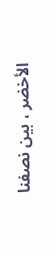الأخضر ، بين نصفنا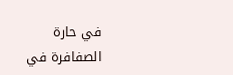في حارة الصفافرة في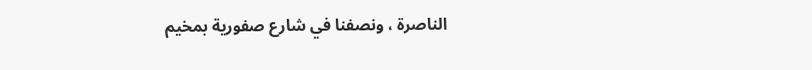الناصرة ، ونصفنا في شارع صفورية بمخيم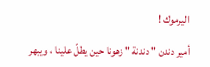اليرموك !

أمير دندن " دندنة " زهونا حين يطلّ علينا ، ويبهر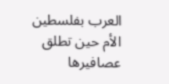العرب بفلسطين الأم حين تطلق عصافيرها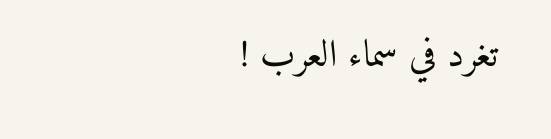تغرد في سماء العرب !